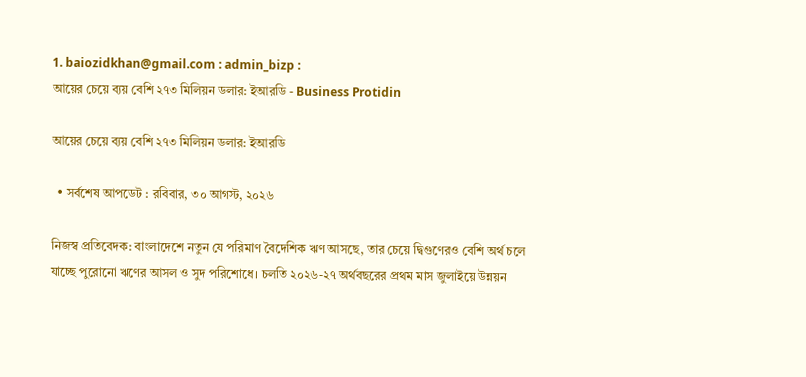1. baiozidkhan@gmail.com : admin_bizp :
আয়ের চেয়ে ব্যয় বেশি ২৭৩ মিলিয়ন ডলার: ইআরডি - Business Protidin

আয়ের চেয়ে ব্যয় বেশি ২৭৩ মিলিয়ন ডলার: ইআরডি

  • সর্বশেষ আপডেট : রবিবার, ৩০ আগস্ট, ২০২৬

নিজস্ব প্রতিবেদক: বাংলাদেশে নতুন যে পরিমাণ বৈদেশিক ঋণ আসছে, তার চেয়ে দ্বিগুণেরও বেশি অর্থ চলে যাচ্ছে পুরোনো ঋণের আসল ও সুদ পরিশোধে। চলতি ২০২৬-২৭ অর্থবছরের প্রথম মাস জুলাইয়ে উন্নয়ন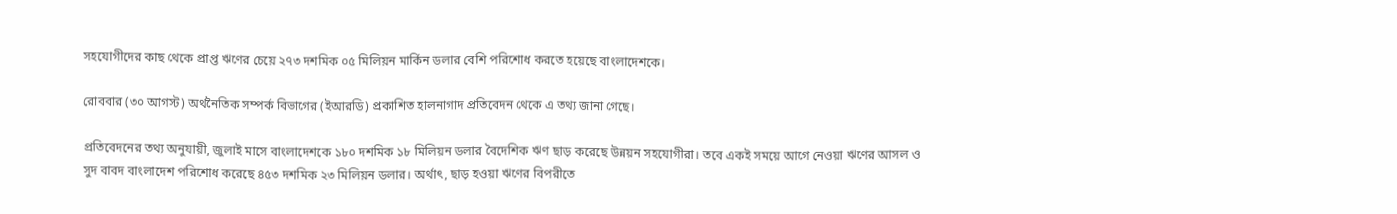সহযোগীদের কাছ থেকে প্রাপ্ত ঋণের চেয়ে ২৭৩ দশমিক ০৫ মিলিয়ন মার্কিন ডলার বেশি পরিশোধ করতে হয়েছে বাংলাদেশকে।

রোববার (৩০ আগস্ট) অর্থনৈতিক সম্পর্ক বিভাগের (ইআরডি) প্রকাশিত হালনাগাদ প্রতিবেদন থেকে এ তথ্য জানা গেছে।

প্রতিবেদনের তথ্য অনুযায়ী, জুলাই মাসে বাংলাদেশকে ১৮০ দশমিক ১৮ মিলিয়ন ডলার বৈদেশিক ঋণ ছাড় করেছে উন্নয়ন সহযোগীরা। তবে একই সময়ে আগে নেওয়া ঋণের আসল ও সুদ বাবদ বাংলাদেশ পরিশোধ করেছে ৪৫৩ দশমিক ২৩ মিলিয়ন ডলার। অর্থাৎ, ছাড় হওয়া ঋণের বিপরীতে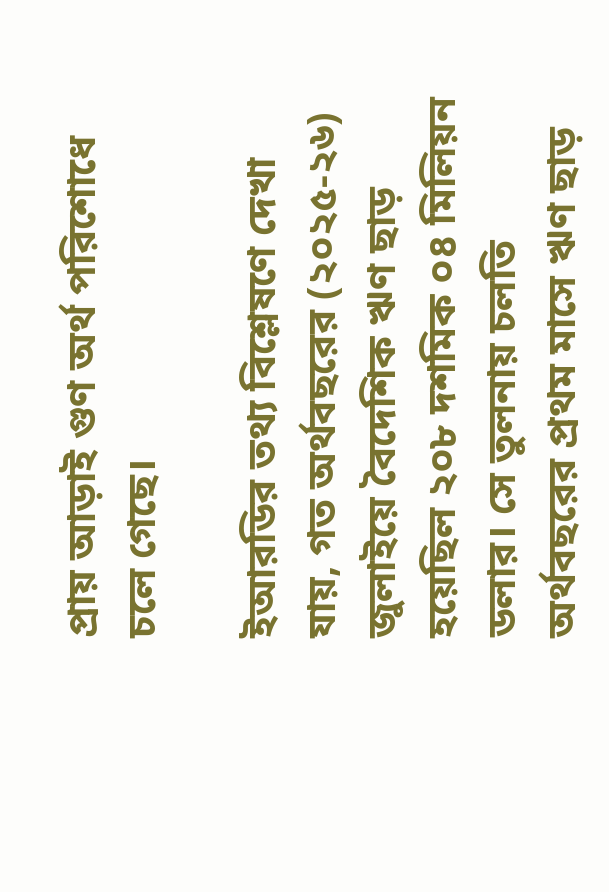প্রায় আড়াই গুণ অর্থ পরিশোধে চলে গেছে।

ইআরডির তথ্য বিশ্লেষণে দেখা যায়, গত অর্থবছরের (২০২৫-২৬) জুলাইয়ে বৈদেশিক ঋণ ছাড় হয়েছিল ২০৮ দশমিক ০৪ মিলিয়ন ডলার। সে তুলনায় চলতি অর্থবছরের প্রথম মাসে ঋণ ছাড়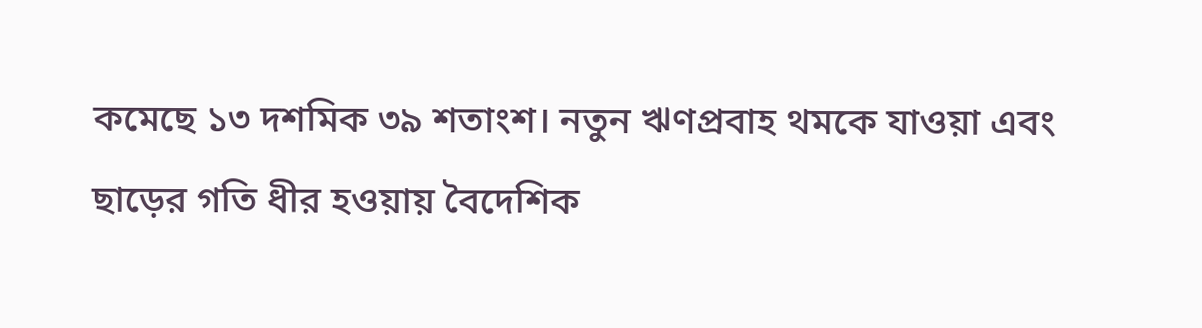কমেছে ১৩ দশমিক ৩৯ শতাংশ। নতুন ঋণপ্রবাহ থমকে যাওয়া এবং ছাড়ের গতি ধীর হওয়ায় বৈদেশিক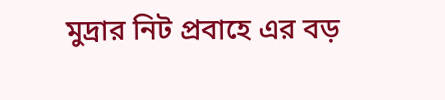মুদ্রার নিট প্রবাহে এর বড়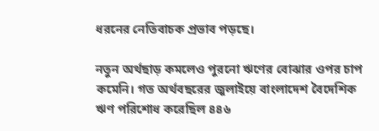ধরনের নেতিবাচক প্রভাব পড়ছে।

নতুন অর্থছাড় কমলেও পুরনো ঋণের বোঝার ওপর চাপ কমেনি। গত অর্থবছরের জুলাইয়ে বাংলাদেশ বৈদেশিক ঋণ পরিশোধ করেছিল ৪৪৬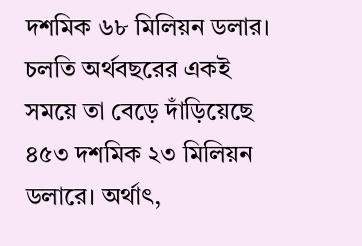দশমিক ৬৮ মিলিয়ন ডলার। চলতি অর্থবছরের একই সময়ে তা বেড়ে দাঁড়িয়েছে ৪৫৩ দশমিক ২৩ মিলিয়ন ডলারে। অর্থাৎ,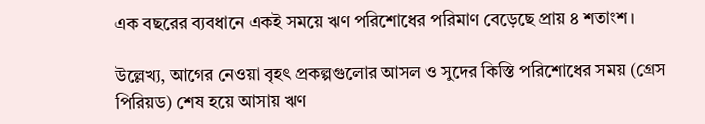এক বছরের ব্যবধানে একই সময়ে ঋণ পরিশোধের পরিমাণ বেড়েছে প্রায় ৪ শতাংশ।

উল্লেখ্য, আগের নেওয়া বৃহৎ প্রকল্পগুলোর আসল ও সুদের কিস্তি পরিশোধের সময় (গ্রেস পিরিয়ড) শেষ হয়ে আসায় ঋণ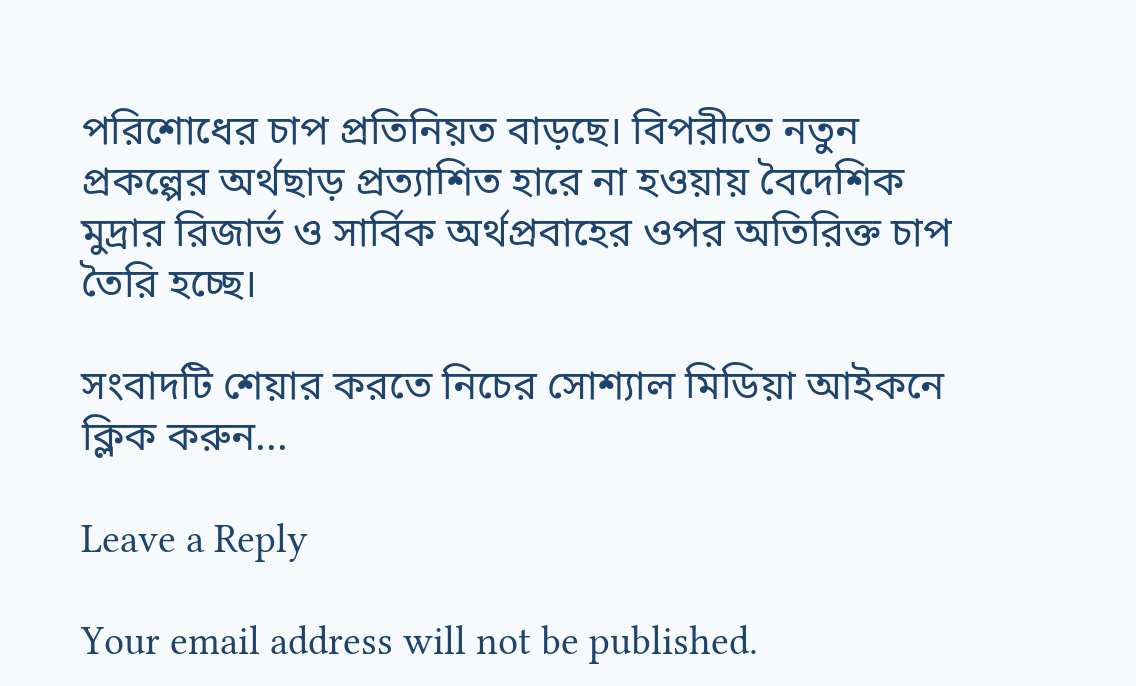পরিশোধের চাপ প্রতিনিয়ত বাড়ছে। বিপরীতে নতুন প্রকল্পের অর্থছাড় প্রত্যাশিত হারে না হওয়ায় বৈদেশিক মুদ্রার রিজার্ভ ও সার্বিক অর্থপ্রবাহের ওপর অতিরিক্ত চাপ তৈরি হচ্ছে।

সংবাদটি শেয়ার করতে নিচের সোশ্যাল মিডিয়া আইকনে ক্লিক করুন...

Leave a Reply

Your email address will not be published.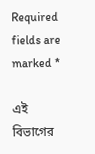Required fields are marked *

এই বিভাগের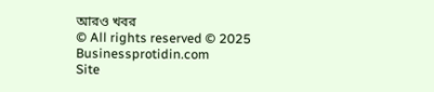আরও খবর
© All rights reserved © 2025 Businessprotidin.com
Site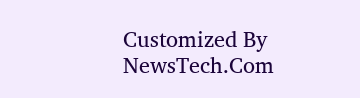Customized By NewsTech.Com